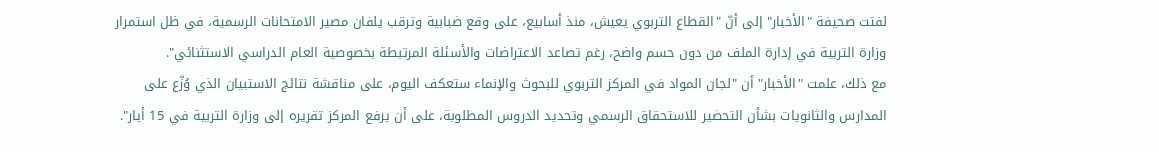لفتت صحيفة "الأخبار" إلى أنّ "القطاع التربوي يعيش، منذ أسابيع، على وقع ضبابية وترقب يلفان مصير الامتحانات الرسمية، في ظل استمرار وزارة التربية في إدارة الملف من دون حسم واضح، رغم تصاعد الاعتراضات والأسئلة المرتبطة بخصوصية العام الدراسي الاستثنائي".
مع ذلك، علمت "الأخبار" أن "لجان المواد في المركز التربوي للبحوث والإنماء ستعكف اليوم، على مناقشة نتائج الاستبيان الذي وُزّع على المدارس والثانويات بشأن التحضير للاستحقاق الرسمي وتحديد الدروس المطلوبة، على أن يرفع المركز تقريره إلى وزارة التربية في 15 أيار".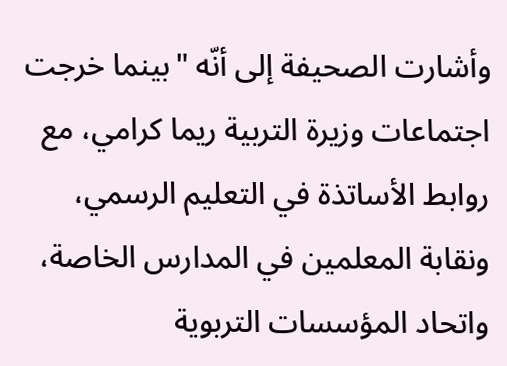وأشارت الصحيفة إلى أنّه "بينما خرجت اجتماعات وزيرة التربية ريما كرامي، مع روابط الأساتذة في التعليم الرسمي، ونقابة المعلمين في المدارس الخاصة، واتحاد المؤسسات التربوية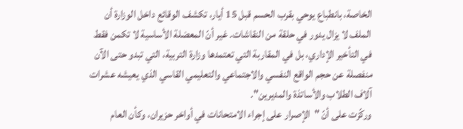الخاصة، بانطباع يوحي بقرب الحسم قبل 15 أيار، تكشف الوقائع داخل الوزارة أن الملف لا يزال يدور في حلقة من النقاشات. غير أنّ المعضلة الأساسية لا تكمن فقط في التأخير الإداري، بل في المقاربة التي تعتمدها وزارة التربية، التي تبدو حتى الآن منفصلة عن حجم الواقع النفسي والاجتماعي والتعليمي القاسي الذي يعيشه عشرات آلاف الطلاب والأساتذة والمديرين".
وركّزت على أنّ "الإصرار على إجراء الامتحانات في أواخر حزيران، وكأن العام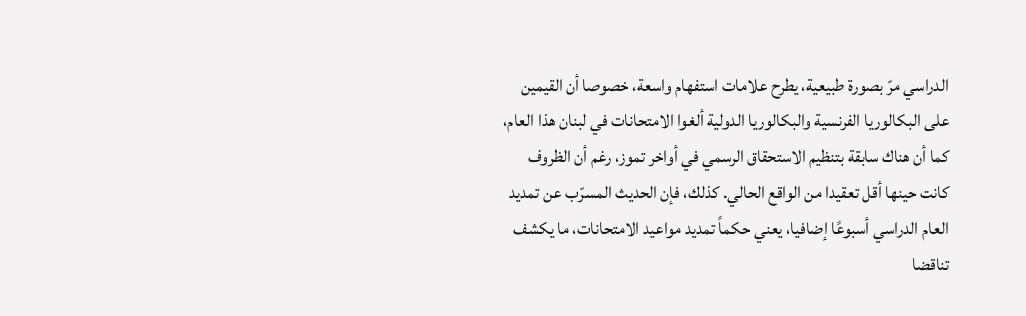الدراسي مرّ بصورة طبيعية، يطرح علامات استفهام واسعة، خصوصا أن القيمين على البكالوريا الفرنسية والبكالوريا الدولية ألغوا الامتحانات في لبنان هذا العام، كما أن هناك سابقة بتنظيم الاستحقاق الرسمي في أواخر تموز، رغم أن الظروف كانت حينها أقل تعقيدا من الواقع الحالي. كذلك، فإن الحديث المسرّب عن تمديد العام الدراسي أسبوعًا إضافيا، يعني حكماً تمديد مواعيد الامتحانات، ما يكشف تناقضا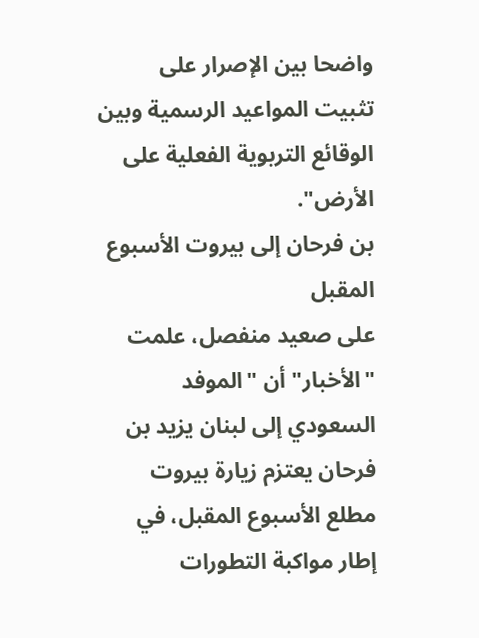واضحا بين الإصرار على تثبيت المواعيد الرسمية وبين الوقائع التربوية الفعلية على الأرض".
بن فرحان إلى بيروت الأسبوع المقبل
على صعيد منفصل، علمت "الأخبار" أن "الموفد السعودي إلى لبنان يزيد بن فرحان يعتزم زيارة بيروت مطلع الأسبوع المقبل، في إطار مواكبة التطورات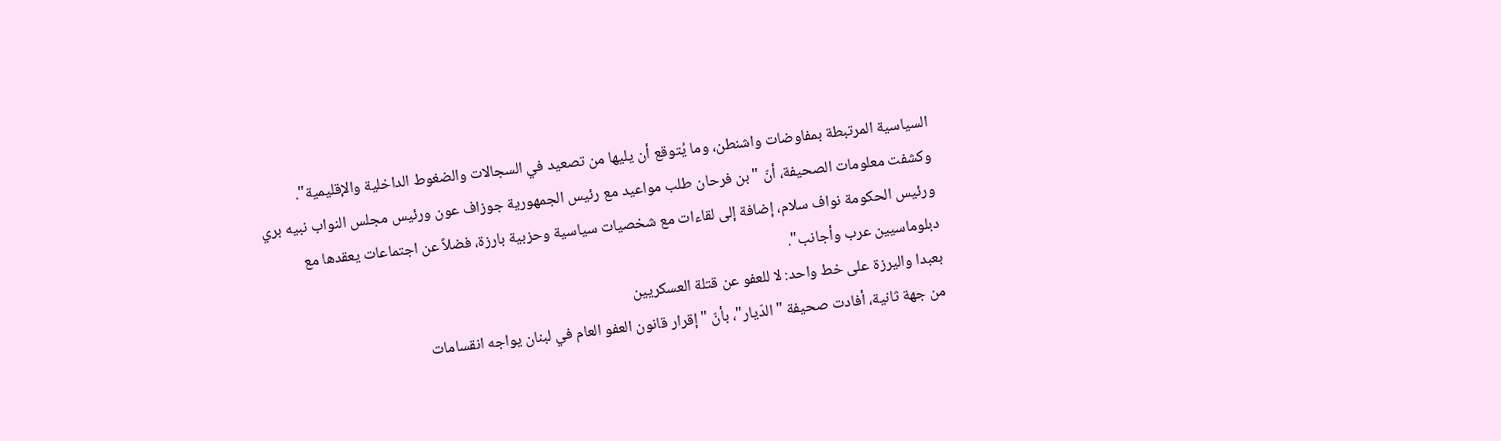السياسية المرتبطة بمفاوضات واشنطن، وما يُتوقع أن يليها من تصعيد في السجالات والضغوط الداخلية والإقليمية".
وكشفت معلومات الصحيفة، أنّ "بن فرحان طلب مواعيد مع رئيس الجمهورية جوزاف عون ورئيس مجلس النواب نبيه بري ورئيس الحكومة نواف سلام، إضافة إلى لقاءات مع شخصيات سياسية وحزبية بارزة، فضلاً عن اجتماعات يعقدها مع دبلوماسيين عرب وأجانب".
بعبدا واليرزة على خط واحد: لا للعفو عن قتلة العسكريين
من جهة ثانية، أفادت صحيفة "الدّيار"، بأنّ "إقرار قانون العفو العام في لبنان يواجه انقسامات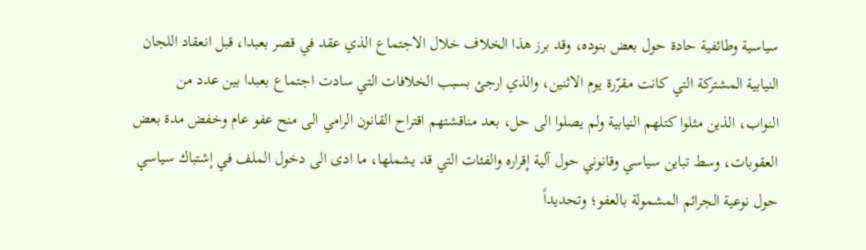سياسية وطائفية حادة حول بعض بنوده، وقد برز هذا الخلاف خلال الاجتماع الذي عقد في قصر بعبدا، قبل انعقاد اللجان النيابية المشتركة التي كانت مقرّرة يوم الاثنين، والذي ارجئ بسبب الخلافات التي سادت اجتماع بعبدا بين عدد من النواب، الذين مثلوا كتلهم النيابية ولم يصلوا الى حل، بعد مناقشتهم اقتراح القانون الرامي الى منح عفو عام وخفض مدة بعض العقوبات، وسط تباين سياسي وقانوني حول آلية إقراره والفئات التي قد يشملها، ما ادى الى دخول الملف في إشتباك سياسي حول نوعية الجرائم المشمولة بالعفو؛ وتحديداً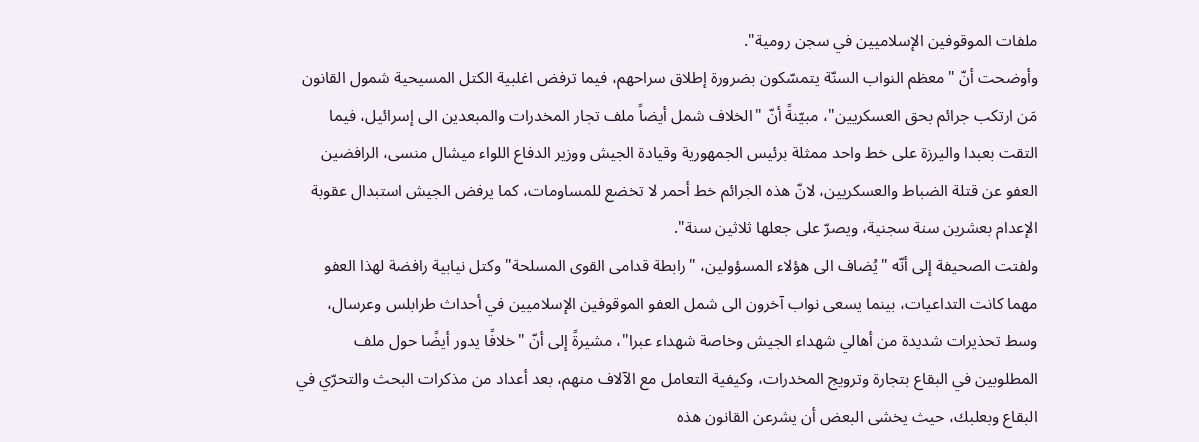ملفات الموقوفين الإسلاميين في سجن رومية".
وأوضحت أنّ "معظم النواب السنّة يتمسّكون بضرورة إطلاق سراحهم، فيما ترفض اغلبية الكتل المسيحية شمول القانون مَن ارتكب جرائم بحق العسكريين"، مبيّنةً أنّ "الخلاف شمل أيضاً ملف تجار المخدرات والمبعدين الى إسرائيل، فيما التقت بعبدا واليرزة على خط واحد ممثلة برئيس الجمهورية وقيادة الجيش ووزير الدفاع اللواء ميشال منسى، الرافضين العفو عن قتلة الضباط والعسكريين، لانّ هذه الجرائم خط أحمر لا تخضع للمساومات، كما يرفض الجيش استبدال عقوبة الإعدام بعشرين سنة سجنية، ويصرّ على جعلها ثلاثين سنة".
ولفتت الصحيفة إلى أنّه "يُضاف الى هؤلاء المسؤولين، "رابطة قدامى القوى المسلحة" وكتل نيابية رافضة لهذا العفو مهما كانت التداعيات، بينما يسعى نواب آخرون الى شمل العفو الموقوفين الإسلاميين في أحداث طرابلس وعرسال، وسط تحذيرات شديدة من أهالي شهداء الجيش وخاصة شهداء عبرا"، مشيرةً إلى أنّ "خلافًا يدور أيضًا حول ملف المطلوبين في البقاع بتجارة وترويج المخدرات، وكيفية التعامل مع الآلاف منهم، بعد أعداد من مذكرات البحث والتحرّي في البقاع وبعلبك، حيث يخشى البعض أن يشرعن القانون هذه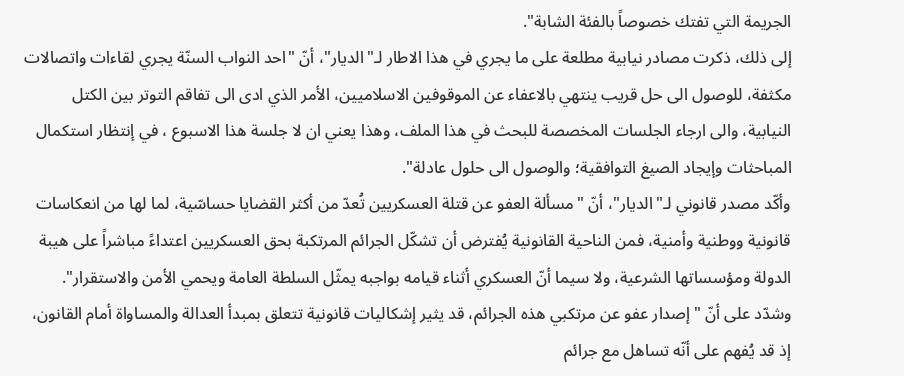الجريمة التي تفتك خصوصاً بالفئة الشابة".
إلى ذلك، ذكرت مصادر نيابية مطلعة على ما يجري في هذا الاطار لـ"الديار"، أنّ "احد النواب السنّة يجري لقاءات واتصالات مكثفة، للوصول الى حل قريب ينتهي بالاعفاء عن الموقوفين الاسلاميين، الأمر الذي ادى الى تفاقم التوتر بين الكتل النيابية، والى ارجاء الجلسات المخصصة للبحث في هذا الملف، وهذا يعني ان لا جلسة هذا الاسبوع ، في إنتظار استكمال المباحثات وإيجاد الصيغ التوافقية؛ والوصول الى حلول عادلة".
وأكّد مصدر قانوني لـ"الديار"، أنّ "مسألة العفو عن قتلة العسكريين تُعدّ من أكثر القضايا حساسّية، لما لها من انعكاسات قانونية ووطنية وأمنية، فمن الناحية القانونية يُفترض أن تشكّل الجرائم المرتكبة بحق العسكريين اعتداءً مباشراً على هيبة الدولة ومؤسساتها الشرعية، ولا سيما أنّ العسكري أثناء قيامه بواجبه يمثّل السلطة العامة ويحمي الأمن والاستقرار".
وشدّد على أنّ "إصدار عفو عن مرتكبي هذه الجرائم، قد يثير إشكاليات قانونية تتعلق بمبدأ العدالة والمساواة أمام القانون، إذ قد يُفهم على أنّه تساهل مع جرائم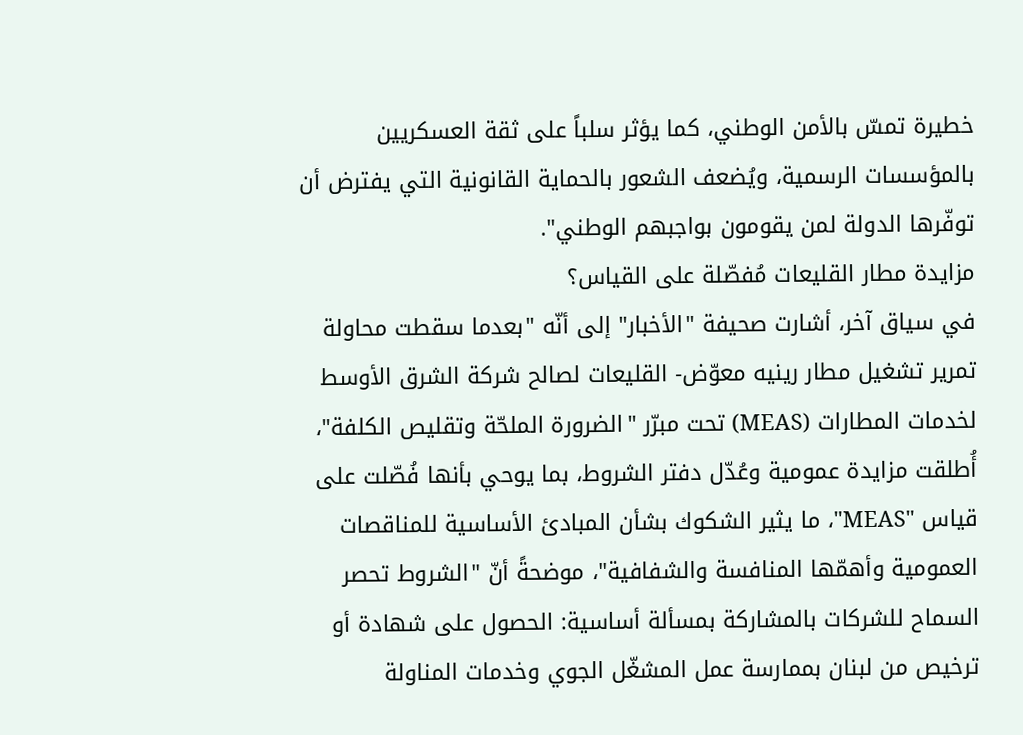خطيرة تمسّ بالأمن الوطني، كما يؤثر سلباً على ثقة العسكريين بالمؤسسات الرسمية، ويُضعف الشعور بالحماية القانونية التي يفترض أن توفّرها الدولة لمن يقومون بواجبهم الوطني".
مزايدة مطار القليعات مُفصّلة على القياس؟
في سياق آخر، أشارت صحيفة "الأخبار" إلى أنّه "بعدما سقطت محاولة تمرير تشغيل مطار رينيه معوّض- القليعات لصالح شركة الشرق الأوسط لخدمات المطارات (MEAS) تحت مبرّر "الضرورة الملحّة وتقليص الكلفة"، أُطلقت مزايدة عمومية وعُدّل دفتر الشروط، بما يوحي بأنها فُصّلت على قياس "MEAS"، ما يثير الشكوك بشأن المبادئ الأساسية للمناقصات العمومية وأهمّها المنافسة والشفافية"، موضحةً أنّ "الشروط تحصر السماح للشركات بالمشاركة بمسألة أساسية: الحصول على شهادة أو ترخيص من لبنان بممارسة عمل المشغّل الجوي وخدمات المناولة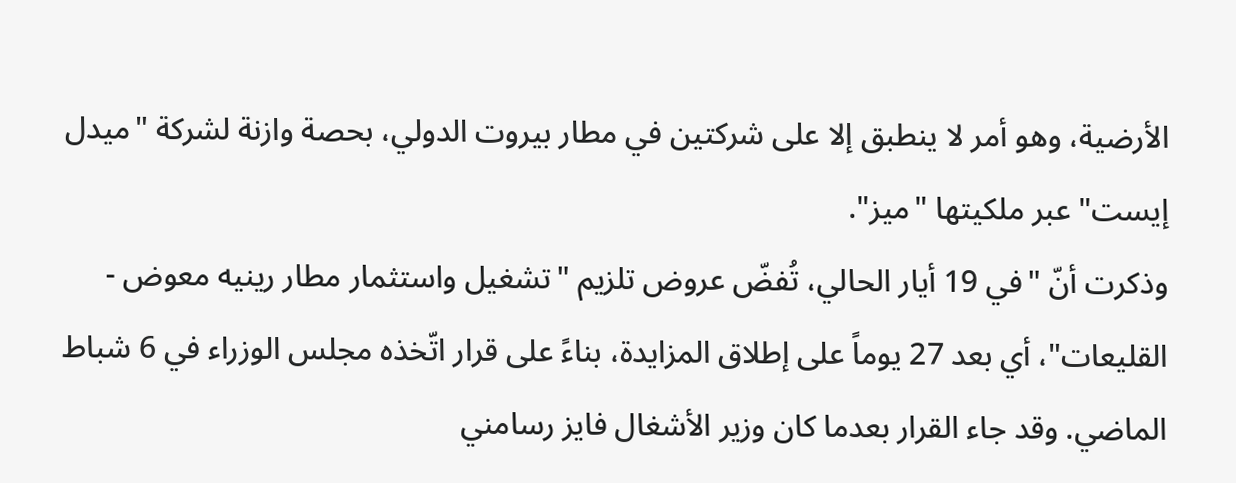الأرضية، وهو أمر لا ينطبق إلا على شركتين في مطار بيروت الدولي، بحصة وازنة لشركة "ميدل إيست" عبر ملكيتها "ميز".
وذكرت أنّ "في 19 أيار الحالي، تُفضّ عروض تلزيم "تشغيل واستثمار مطار رينيه معوض - القليعات"، أي بعد 27 يوماً على إطلاق المزايدة، بناءً على قرار اتّخذه مجلس الوزراء في 6 شباط الماضي. وقد جاء القرار بعدما كان وزير الأشغال فايز رسامني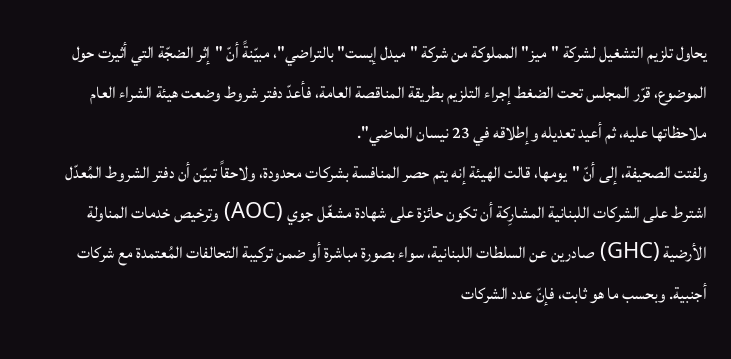يحاول تلزيم التشغيل لشركة "ميز" المملوكة من شركة "ميدل إيست" بالتراضي"، مبيّنةً أنّ "إثر الضجّة التي أثيرت حول الموضوع، قرّر المجلس تحت الضغط إجراء التلزيم بطريقة المناقصة العامة، فأعدّ دفتر شروط وضعت هيئة الشراء العام ملاحظاتها عليه، ثم أعيد تعديله وإطلاقه في 23 نيسان الماضي".
ولفتت الصحيفة، إلى أنّ "يومها، قالت الهيئة إنه يتم حصر المنافسة بشركات محدودة، ولاحقاً تبيّن أن دفتر الشروط المُعدّل اشترط على الشركات اللبنانية المشارِكة أن تكون حائزة على شهادة مشغّل جوي (AOC) وترخيص خدمات المناولة الأرضية (GHC) صادرين عن السلطات اللبنانية، سواء بصورة مباشرة أو ضمن تركيبة التحالفات المُعتمدة مع شركات أجنبية. وبحسب ما هو ثابت، فإنّ عدد الشركات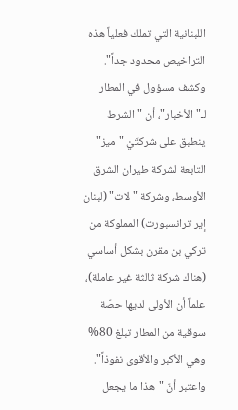اللبنانية التي تملك فعلياً هذه التراخيص محدود جداً".
وكشف مسؤول في المطار لـ"الأخبار"، أن "الشرط ينطبق على شركتَيْ "ميز" التابعة لشركة طيران الشرق الأوسط، وشركة "لات" (لبنان إير ترانسبورت) المملوكة من تركي بن مقرن بشكل أساسي (هناك شركة ثالثة غير عاملة)، علماً أن الأولى لديها حصّة سوقية من المطار تبلغ 80% وهي الأكبر والأقوى نفوذاً".
واعتبر أنّ "هذا ما يجعل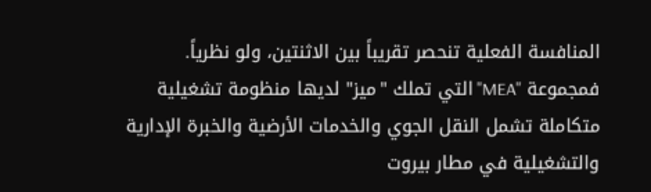المنافسة الفعلية تنحصر تقريباً بين الاثنتين، ولو نظرياً. فمجموعة "MEA" التي تملك "ميز" لديها منظومة تشغيلية متكاملة تشمل النقل الجوي والخدمات الأرضية والخبرة الإدارية والتشغيلية في مطار بيروت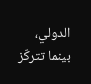الدولي، بينما تتركّز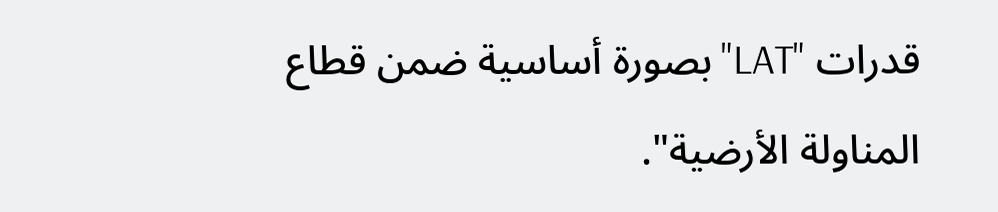قدرات "LAT" بصورة أساسية ضمن قطاع المناولة الأرضية".